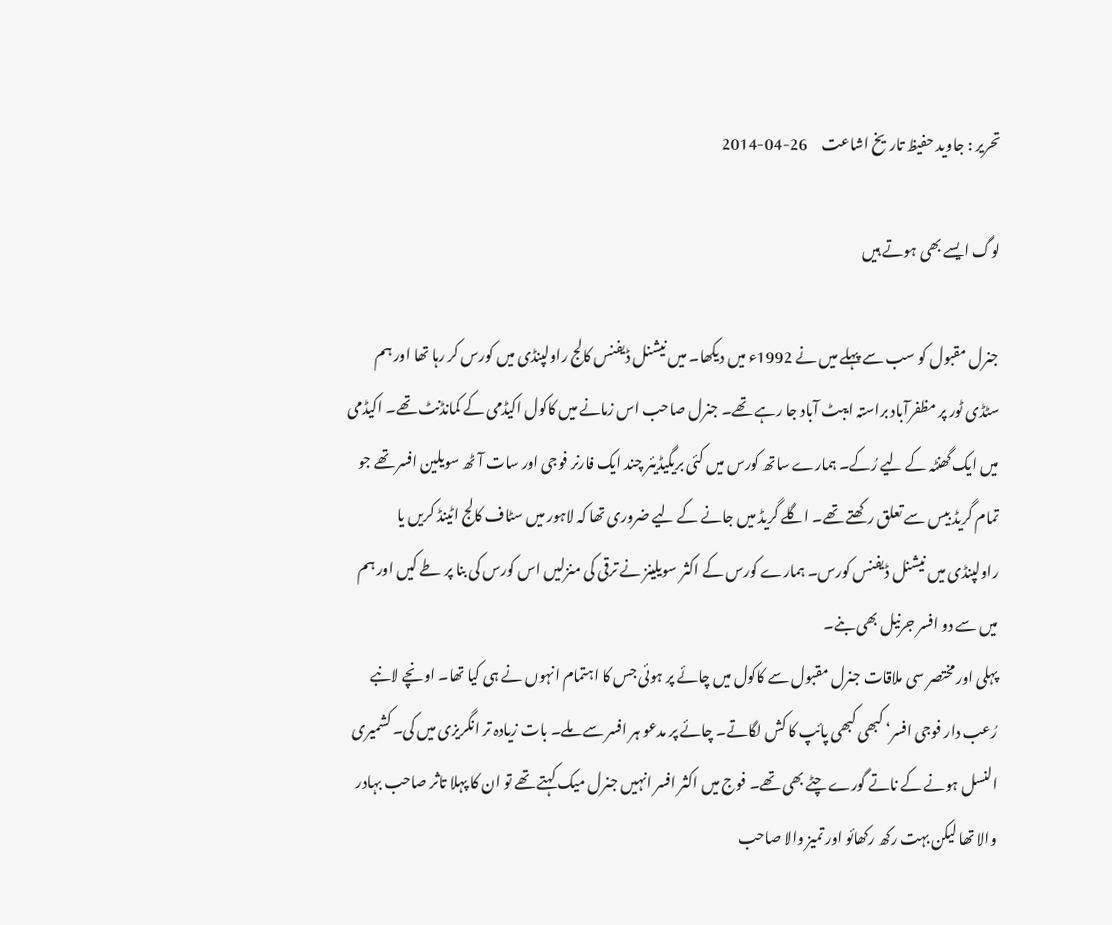تحریر : جاوید حفیظ تاریخ اشاعت     26-04-2014

لوگ ایسے بھی ہوتے ہیں

جنرل مقبول کو سب سے پہلے میں نے 1992ء میں دیکھا۔ میں نیشنل ڈیفنس کالج راولپنڈی میں کورس کر رہا تھا اور ہم سٹڈی ٹور پر مظفرآباد براستہ ایبٹ آباد جا رہے تھے۔ جنرل صاحب اس زمانے میں کاکول اکیڈمی کے کمانڈنٹ تھے۔ اکیڈمی میں ایک گھنٹہ کے لیے رُکے۔ ہمارے ساتھ کورس میں کئی بریگیڈیئر چند ایک فارنر فوجی اور سات آٹھ سویلین افسر تھے جو تمام گریڈ بیس سے تعلق رکھتے تھے۔ اگلے گریڈ میں جانے کے لیے ضروری تھا کہ لاہور میں سٹاف کالج اٹینڈ کریں یا راولپنڈی میں نیشنل ڈیفنس کورس۔ ہمارے کورس کے اکثر سویلینز نے ترقی کی منزلیں اس کورس کی بنا پر طے کیں اور ہم میں سے دو افسر جرنیل بھی بنے۔
پہلی اور مختصر سی ملاقات جنرل مقبول سے کاکول میں چائے پر ہوئی جس کا اہتمام انہوں نے ہی کیا تھا۔ اونچے لانبے رُعب دار فوجی افسر‘ کبھی کبھی پائپ کا کش لگاتے۔ چائے پر مدعو ہر افسر سے ملے۔ بات زیادہ تر انگریزی میں کی۔ کشمیری النسل ہونے کے ناتے گورے چٹے بھی تھے۔ فوج میں اکثر افسر انہیں جنرل میک کہتے تھے تو ان کا پہلا تاثر صاحب بہادر والا تھا لیکن بہت رکھ رکھائو اور تمیز والا صاحب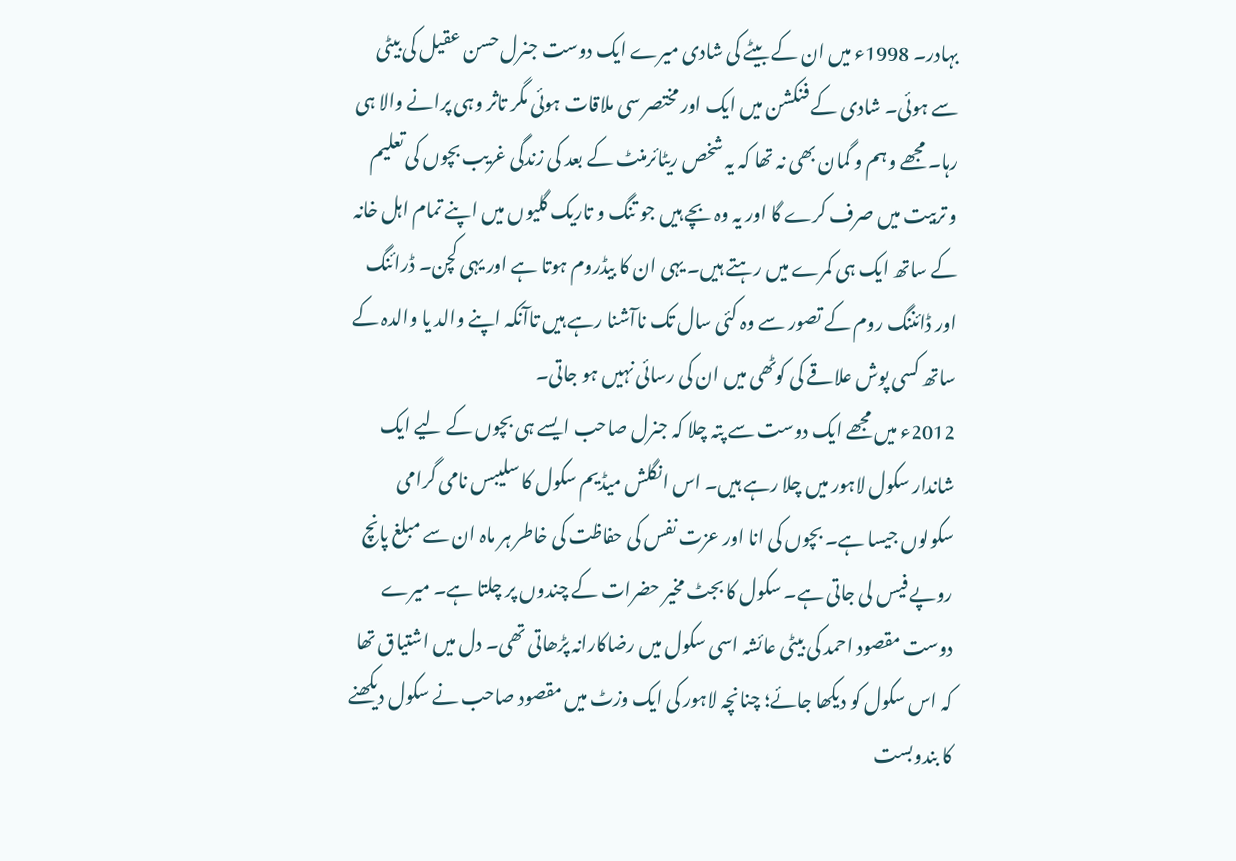بہادر۔ 1998ء میں ان کے بیٹے کی شادی میرے ایک دوست جنرل حسن عقیل کی بیٹی سے ہوئی۔ شادی کے فنکشن میں ایک اور مختصر سی ملاقات ہوئی مگر تاثر وہی پرانے والا ہی رہا۔ مجھے وہم و گمان بھی نہ تھا کہ یہ شخص ریٹائرمنٹ کے بعد کی زندگی غریب بچوں کی تعلیم و تربیت میں صرف کرے گا اور یہ وہ بچے ہیں جو تنگ و تاریک گلیوں میں اپنے تمام اہل خانہ کے ساتھ ایک ہی کمرے میں رہتے ہیں۔ یہی ان کا بیڈروم ہوتا ہے اور یہی کچن۔ ڈرائنگ اور ڈائننگ روم کے تصور سے وہ کئی سال تک ناآشنا رہے ہیں تاآنکہ اپنے والد یا والدہ کے ساتھ کسی پوش علاقے کی کوٹھی میں ان کی رسائی نہیں ہو جاتی۔
2012ء میں مجھے ایک دوست سے پتہ چلا کہ جنرل صاحب ایسے ہی بچوں کے لیے ایک شاندار سکول لاہور میں چلا رہے ہیں۔ اس انگلش میڈیم سکول کا سلیبس نامی گرامی سکولوں جیسا ہے۔ بچوں کی انا اور عزت نفس کی حفاظت کی خاطر ہر ماہ ان سے مبلغ پانچ روپے فیس لی جاتی ہے۔ سکول کا بجٹ مخیر حضرات کے چندوں پر چلتا ہے۔ میرے دوست مقصود احمد کی بیٹی عائشہ اسی سکول میں رضاکارانہ پڑھاتی تھی۔ دل میں اشتیاق تھا کہ اس سکول کو دیکھا جائے؛ چنانچہ لاہور کی ایک وزٹ میں مقصود صاحب نے سکول دیکھنے کا بندوبست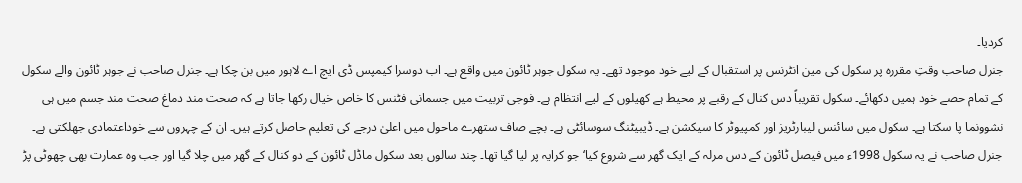کردیا۔
جنرل صاحب وقتِ مقررہ پر سکول کی مین انٹرنس پر استقبال کے لیے خود موجود تھے۔ یہ سکول جوہر ٹائون میں واقع ہے۔ اب دوسرا کیمپس ڈی ایچ اے لاہور میں بن چکا ہے۔ جنرل صاحب نے جوہر ٹائون والے سکول کے تمام حصے خود ہمیں دکھائے۔ سکول تقریباً دس کنال کے رقبے پر محیط ہے کھیلوں کے لیے انتظام ہے۔ فوجی تربیت میں جسمانی فٹنس کا خاص خیال رکھا جاتا ہے کہ صحت مند دماغ صحت مند جسم میں ہی نشوونما پا سکتا ہے۔ سکول میں سائنس لیبارٹریز اور کمپیوٹر کا سیکشن ہے۔ ڈیبیٹنگ سوسائٹی ہے۔ بچے صاف ستھرے ماحول میں اعلیٰ درجے کی تعلیم حاصل کرتے ہیں۔ ان کے چہروں سے خوداعتمادی جھلکتی ہے۔
جنرل صاحب نے یہ سکول 1998ء میں فیصل ٹائون کے دس مرلہ کے ایک گھر سے شروع کیا‘ جو کرایہ پر لیا گیا تھا۔ چند سالوں بعد سکول ماڈل ٹائون کے دو کنال کے گھر میں چلا گیا اور جب وہ عمارت بھی چھوٹی پڑ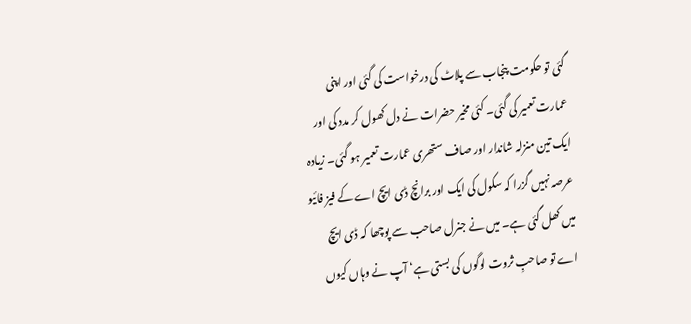گئی تو حکومت پنجاب سے پلاٹ کی درخواست کی گئی اور اپنی عمارت تعمیر کی گئی۔ کئی مخیر حضرات نے دل کھول کر مدد کی اور ایک تین منزلہ شاندار اور صاف ستھری عمارت تعمیر ہو گئی۔ زیادہ عرصہ نہیں گزرا کہ سکول کی ایک اور برانچ ڈی ایچ اے کے فیز فائیو میں کھل گئی ہے۔ میں نے جنرل صاحب سے پوچھا کہ ڈی ایچ اے تو صاحبِ ثروت لوگوں کی بستی ہے‘ آپ نے وہاں کیوں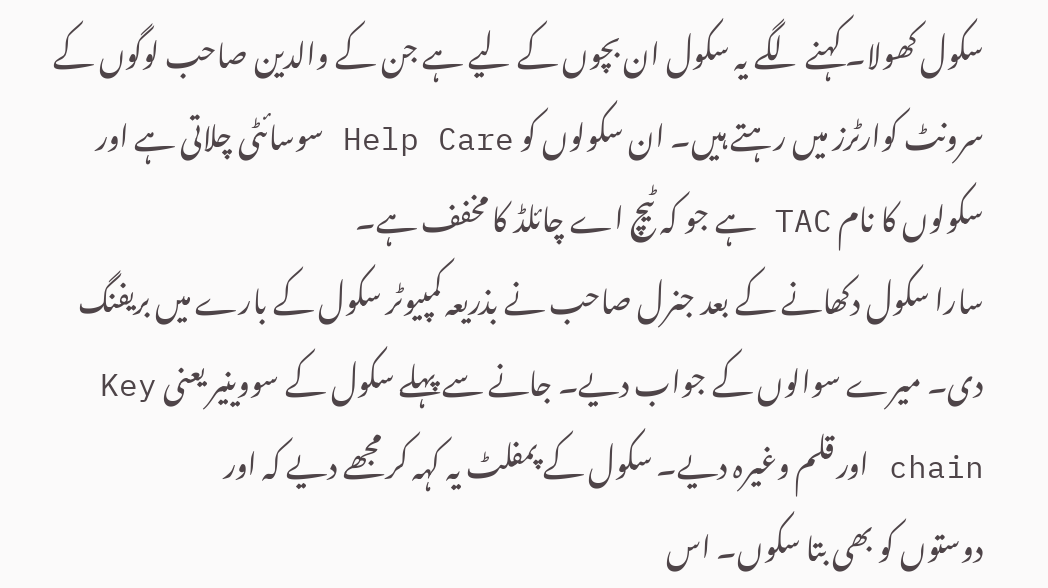سکول کھولا۔ کہنے لگے یہ سکول ان بچوں کے لیے ہے جن کے والدین صاحب لوگوں کے سرونٹ کوارٹرز میں رہتے ہیں۔ ان سکولوں کو Help Care سوسائٹی چلاتی ہے اور سکولوں کا نام TAC ہے جو کہ ٹیچ اے چائلڈ کا مخفف ہے۔
سارا سکول دکھانے کے بعد جنرل صاحب نے بذریعہ کمپیوٹر سکول کے بارے میں بریفنگ دی۔ میرے سوالوں کے جواب دیے۔ جانے سے پہلے سکول کے سووینیر یعنی Key chain اور قلم وغیرہ دیے۔ سکول کے پمفلٹ یہ کہہ کر مجھے دیے کہ اور
دوستوں کو بھی بتا سکوں۔ اس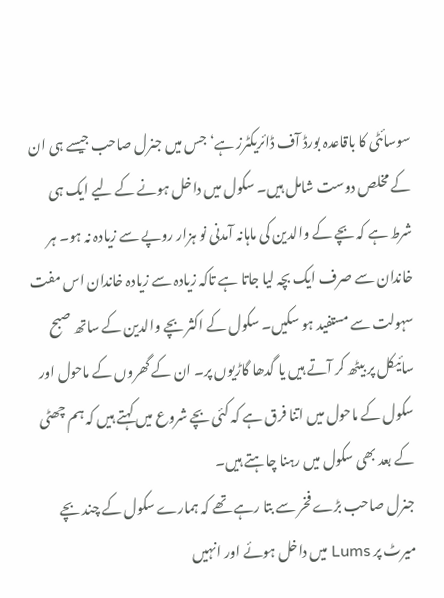سوسائٹی کا باقاعدہ بورڈ آف ڈائریکٹرز ہے‘ جس میں جنرل صاحب جیسے ہی ان کے مخلص دوست شامل ہیں۔ سکول میں داخل ہونے کے لیے ایک ہی شرط ہے کہ بچے کے والدین کی ماہانہ آمدنی نو ہزار روپے سے زیادہ نہ ہو۔ ہر خاندان سے صرف ایک بچہ لیا جاتا ہے تاکہ زیادہ سے زیادہ خاندان اس مفت سہولت سے مستفید ہو سکیں۔ سکول کے اکثر بچے والدین کے ساتھ صبح سائیکل پر بیٹھ کر آتے ہیں یا گدھا گاڑیوں پر۔ ان کے گھروں کے ماحول اور سکول کے ماحول میں اتنا فرق ہے کہ کئی بچے شروع میں کہتے ہیں کہ ہم چھٹی کے بعد بھی سکول میں رہنا چاہتے ہیں۔
جنرل صاحب بڑے فخر سے بتا رہے تھے کہ ہمارے سکول کے چند بچے میرٹ پر Lums میں داخل ہوئے اور انہیں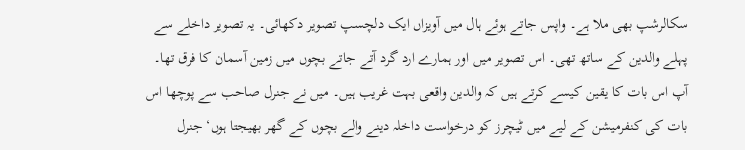سکالرشپ بھی ملا ہے۔ واپس جاتے ہوئے ہال میں آویزاں ایک دلچسپ تصویر دکھائی۔ یہ تصویر داخلے سے پہلے والدین کے ساتھ تھی۔ اس تصویر میں اور ہمارے ارد گرد آتے جاتے بچوں میں زمین آسمان کا فرق تھا۔ آپ اس بات کا یقین کیسے کرتے ہیں کہ والدین واقعی بہت غریب ہیں۔ میں نے جنرل صاحب سے پوچھا اس بات کی کنفرمیشن کے لیے میں ٹیچرز کو درخواست داخلہ دینے والے بچوں کے گھر بھیجتا ہوں‘ جنرل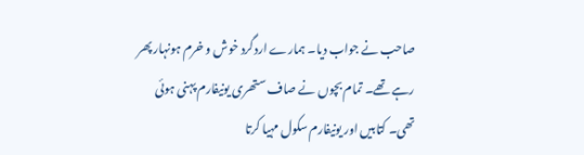صاحب نے جواب دیا۔ ہمارے اردگرد خوش و خرم ہونہار پھر رہے تھے۔ تمام بچوں نے صاف ستھری یونیفارم پہنی ہوئی تھی۔ کتابیں اور یونیفارم سکول مہیا کرتا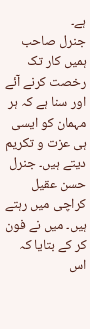ہے۔
جنرل صاحب ہمیں کار تک رخصت کرنے آئے اور سنا ہے کہ ہر مہمان کو ایسی ہی عزت و تکریم دیتے ہیں۔ جنرل حسن عقیل کراچی میں رہتے ہیں۔ میں نے فون کر کے بتایا کہ اس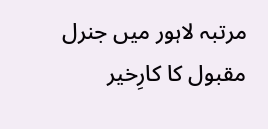مرتبہ لاہور میں جنرل مقبول کا کارِخیر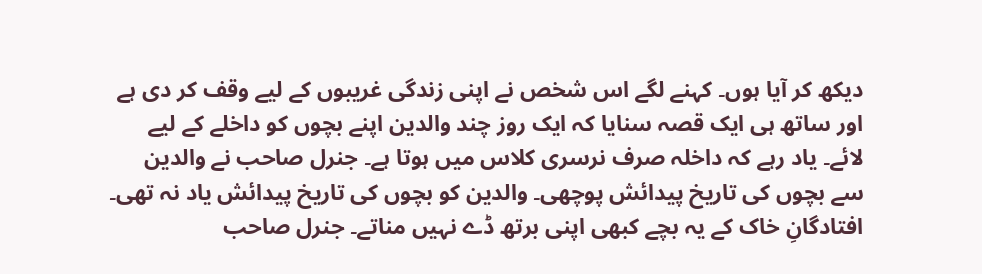دیکھ کر آیا ہوں۔ کہنے لگے اس شخص نے اپنی زندگی غریبوں کے لیے وقف کر دی ہے اور ساتھ ہی ایک قصہ سنایا کہ ایک روز چند والدین اپنے بچوں کو داخلے کے لیے لائے۔ یاد رہے کہ داخلہ صرف نرسری کلاس میں ہوتا ہے۔ جنرل صاحب نے والدین سے بچوں کی تاریخ پیدائش پوچھی۔ والدین کو بچوں کی تاریخ پیدائش یاد نہ تھی۔ افتادگانِ خاک کے یہ بچے کبھی اپنی برتھ ڈے نہیں مناتے۔ جنرل صاحب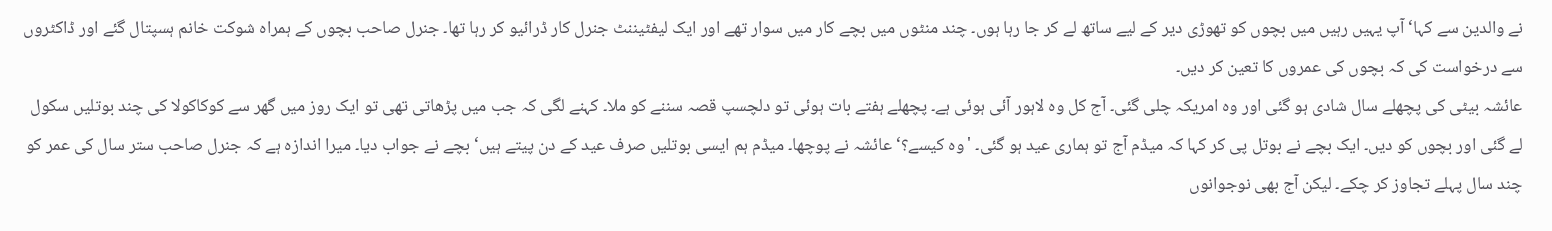نے والدین سے کہا‘ آپ یہیں رہیں میں بچوں کو تھوڑی دیر کے لیے ساتھ لے کر جا رہا ہوں۔ چند منٹوں میں بچے کار میں سوار تھے اور ایک لیفٹیننٹ جنرل کار ڈرائیو کر رہا تھا۔ جنرل صاحب بچوں کے ہمراہ شوکت خانم ہسپتال گئے اور ڈاکٹروں سے درخواست کی کہ بچوں کی عمروں کا تعین کر دیں۔
عائشہ بیٹی کی پچھلے سال شادی ہو گئی اور وہ امریکہ چلی گئی۔ آج کل وہ لاہور آئی ہوئی ہے۔ پچھلے ہفتے بات ہوئی تو دلچسپ قصہ سننے کو ملا۔ کہنے لگی کہ جب میں پڑھاتی تھی تو ایک روز میں گھر سے کوکاکولا کی چند بوتلیں سکول لے گئی اور بچوں کو دیں۔ ایک بچے نے بوتل پی کر کہا کہ میڈم آج تو ہماری عید ہو گئی۔ 'وہ کیسے؟‘ عائشہ نے پوچھا۔ میڈم ہم ایسی بوتلیں صرف عید کے دن پیتے ہیں‘ بچے نے جواب دیا۔ میرا اندازہ ہے کہ جنرل صاحب ستر سال کی عمر کو چند سال پہلے تجاوز کر چکے۔ لیکن آج بھی نوجوانوں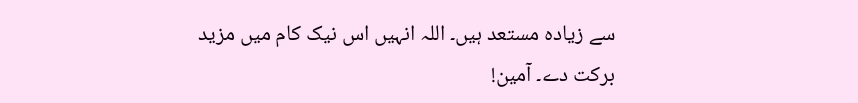سے زیادہ مستعد ہیں۔ اللہ انہیں اس نیک کام میں مزید برکت دے۔ آمین!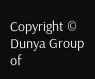Copyright © Dunya Group of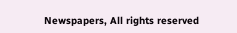Newspapers, All rights reserved